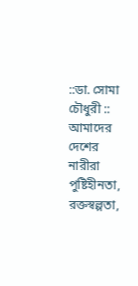::ডা. সোমা চৌধুরী ::
আমাদের দেশের নারীরা
পুষ্টিহীনতা, রক্তস্বল্পতা,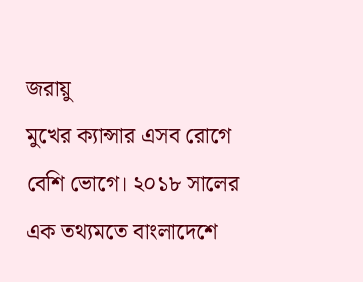জরায়ু
মুখের ক্যান্সার এসব রোগে
বেশি ভোগে। ২০১৮ সালের
এক তথ্যমতে বাংলাদেশে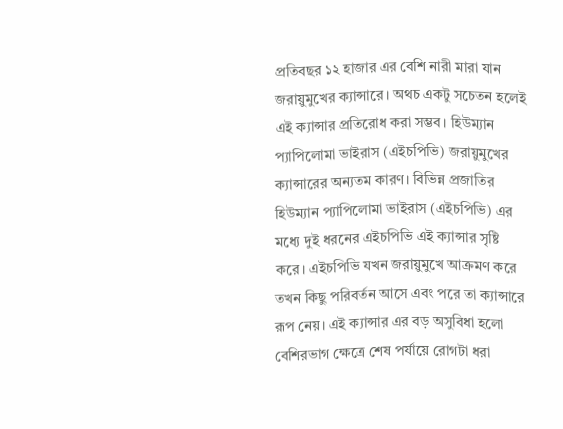প্রতিবছর ১২ হাজার এর বেশি নারী মারা যান
জরায়ুমুখের ক্যান্সারে। অথচ একটু সচেতন হলেই
এই ক্যান্সার প্রতিরোধ করা সম্ভব। হিউম্যান
প্যাপিলোমা ভাইরাস (এইচপিভি) জরায়ুমুখের
ক্যান্সারের অন্যতম কারণ। বিভিন্ন প্রজাতির
হিউম্যান প্যাপিলোমা ভাইরাস (এইচপিভি) এর
মধ্যে দুই ধরনের এইচপিভি এই ক্যান্সার সৃষ্টি
করে। এইচপিভি যখন জরায়ুমুখে আক্রমণ করে
তখন কিছু পরিবর্তন আসে এবং পরে তা ক্যান্সারে
রূপ নেয়। এই ক্যান্সার এর বড় অসুবিধা হলো
বেশিরভাগ ক্ষেত্রে শেষ পর্যায়ে রোগটা ধরা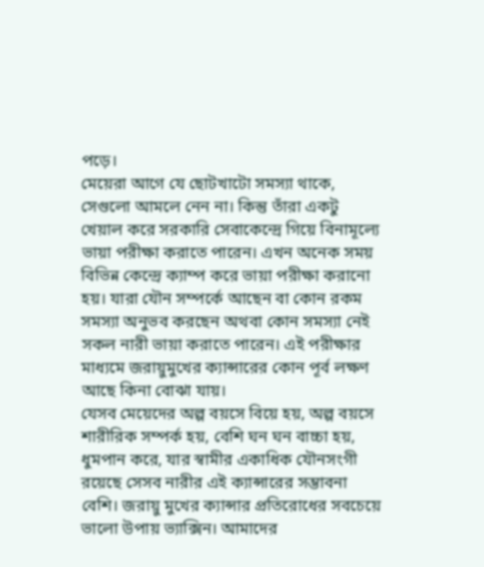পড়ে।
মেয়েরা আগে যে ছোটখাটো সমস্যা থাকে,
সেগুলো আমলে নেন না। কিন্তু তাঁরা একটু
খেয়াল করে সরকারি সেবাকেন্দ্রে গিয়ে বিনামূল্যে
ভায়া পরীক্ষা করাতে পারেন। এখন অনেক সময়
বিভিন্ন কেন্দ্রে ক্যাম্প করে ভায়া পরীক্ষা করানো
হয়। যারা যৌন সম্পর্কে আছেন বা কোন রকম
সমস্যা অনুভব করছেন অথবা কোন সমস্যা নেই
সকল নারী ভায়া করাতে পারেন। এই পরীক্ষার
মাধ্যমে জরায়ুমুখের ক্যান্সারের কোন পূর্ব লক্ষণ
আছে কিনা বোঝা যায়।
যেসব মেয়েদের অল্প বয়সে বিয়ে হয়, অল্প বয়সে
শারীরিক সম্পর্ক হয়, বেশি ঘন ঘন বাচ্চা হয়,
ধুমপান করে, যার স্বামীর একাধিক যৌনসংগী
রয়েছে সেসব নারীর এই ক্যান্সারের সম্ভাবনা
বেশি। জরায়ু মুখের ক্যান্সার প্রতিরোধের সবচেয়ে
ভালো উপায় ভ্যাক্সিন। আমাদের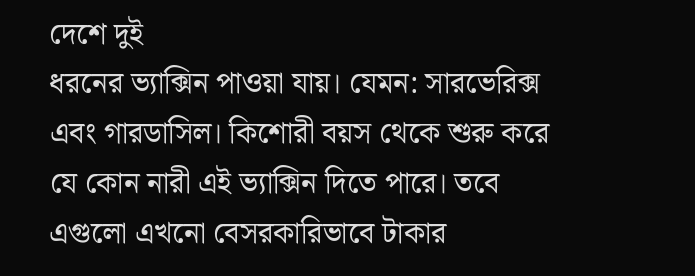দেশে দুই
ধরনের ভ্যাক্সিন পাওয়া যায়। যেমন: সারভেরিক্স
এবং গারডাসিল। কিশোরী বয়স থেকে শুরু করে
যে কোন নারী এই ভ্যাক্সিন দিতে পারে। তবে
এগুলো এখনো বেসরকারিভাবে টাকার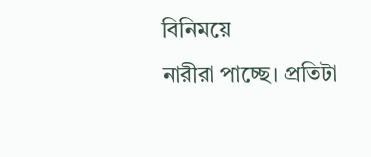বিনিময়ে
নারীরা পাচ্ছে। প্রতিটা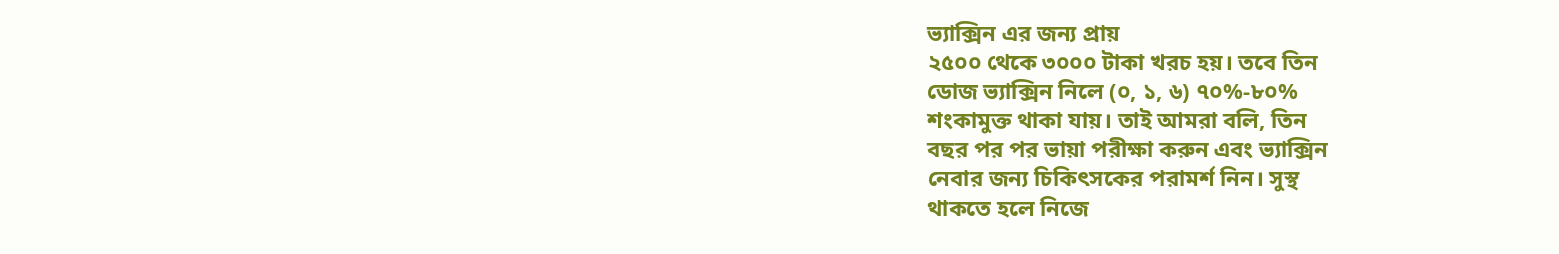ভ্যাক্সিন এর জন্য প্রায়
২৫০০ থেকে ৩০০০ টাকা খরচ হয়। তবে তিন
ডোজ ভ্যাক্সিন নিলে (০, ১, ৬) ৭০%-৮০%
শংকামুক্ত থাকা যায়। তাই আমরা বলি, তিন
বছর পর পর ভায়া পরীক্ষা করুন এবং ভ্যাক্সিন
নেবার জন্য চিকিৎসকের পরামর্শ নিন। সুস্থ
থাকতে হলে নিজে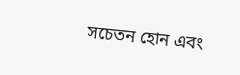সচেতন হোন এবং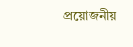প্রয়োজনীয়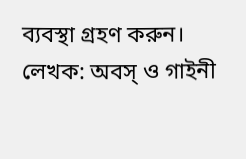ব্যবস্থা গ্রহণ করুন।
লেখক: অবস্ ও গাইনী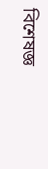বিশেষজ্ঞ